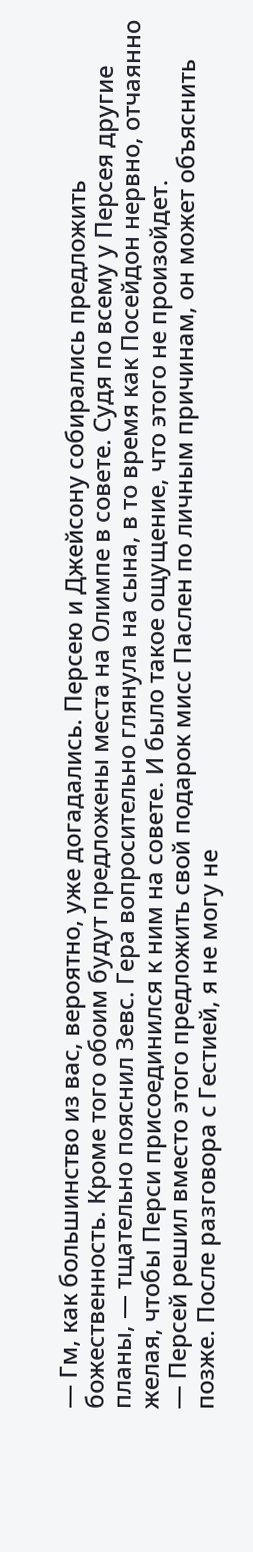— Гм, как большинство из вас, вероятно, уже догадались. Персею и Джейсону собирались предложить божественность. Кроме того обоим будут предложены места на Олимпе в совете. Судя по всему у Персея другие планы, — тщательно пояснил Зевс. Гера вопросительно глянула на сына, в то время как Посейдон нервно, отчаянно желая, чтобы Перси присоединился к ним на совете. И было такое ощущение, что этого не произойдет.
— Персей решил вместо этого предложить свой подарок мисс Паслен по личным причинам, он может объяснить позже. После разговора с Гестией, я не могу не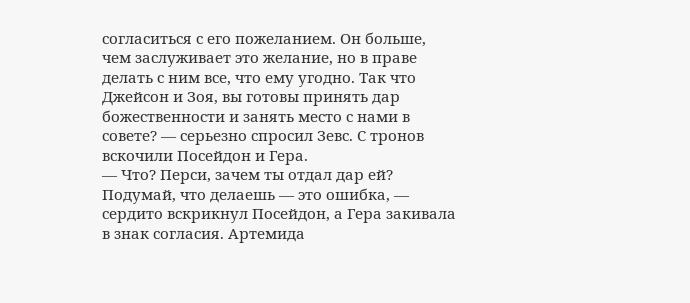согласиться с его пожеланием. Он больше, чем заслуживает это желание, но в праве делать с ним все, что ему угодно. Так что Джейсон и Зоя, вы готовы принять дар божественности и занять место с нами в совете? — серьезно спросил Зевс. С тронов вскочили Посейдон и Гера.
— Что? Перси, зачем ты отдал дар ей? Подумай, что делаешь — это ошибка, — сердито вскрикнул Посейдон, а Гера закивала в знак согласия. Артемида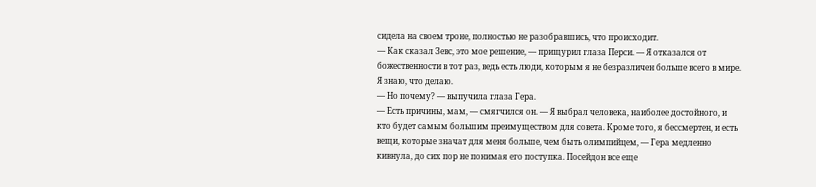сидела на своем троне, полностью не разобравшись, что происходит.
— Как сказал Зевс, это мое решение, — прищурил глаза Перси. — Я отказался от божественности в тот раз, ведь есть люди, которым я не безразличен больше всего в мире. Я знаю, что делаю.
— Но почему? — выпучила глаза Гера.
— Есть причины, мам, — смягчился он. — Я выбрал человека, наиболее достойного, и кто будет самым большим преимуществом для совета. Кроме того, я бессмертен, и есть вещи, которые значат для меня больше, чем быть олимпийцем, — Гера медленно кивнула, до сих пор не понимая его поступка. Посейдон все еще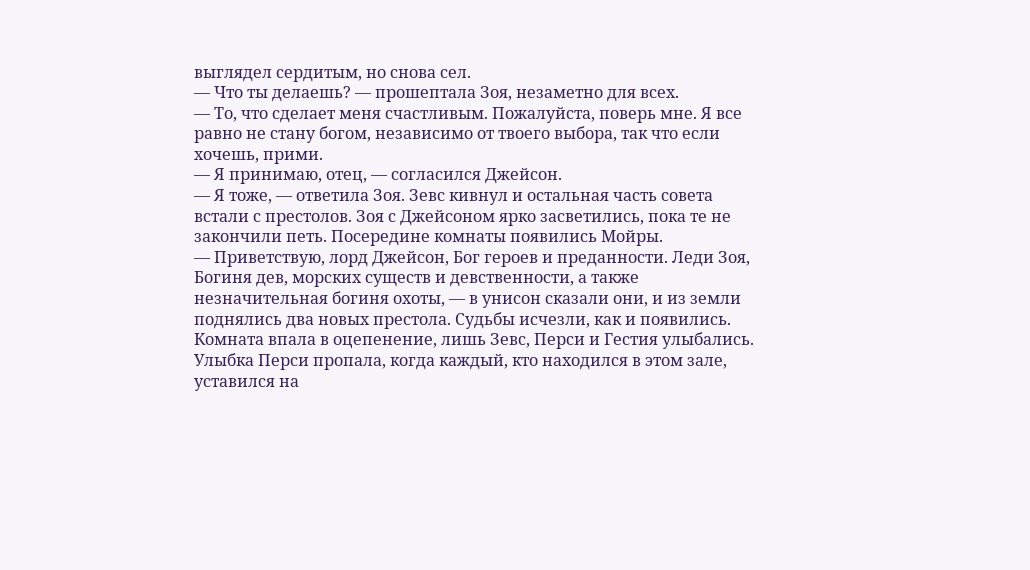выглядел сердитым, но снова сел.
— Что ты делаешь? — прошептала Зоя, незаметно для всех.
— То, что сделает меня счастливым. Пожалуйста, поверь мне. Я все равно не стану богом, независимо от твоего выбора, так что если хочешь, прими.
— Я принимаю, отец, — согласился Джейсон.
— Я тоже, — ответила Зоя. Зевс кивнул и остальная часть совета встали с престолов. Зоя с Джейсоном ярко засветились, пока те не закончили петь. Посередине комнаты появились Мойры.
— Приветствую, лорд Джейсон, Бог героев и преданности. Леди Зоя, Богиня дев, морских существ и девственности, а также незначительная богиня охоты, — в унисон сказали они, и из земли поднялись два новых престола. Судьбы исчезли, как и появились. Комната впала в оцепенение, лишь Зевс, Перси и Гестия улыбались. Улыбка Перси пропала, когда каждый, кто находился в этом зале, уставился на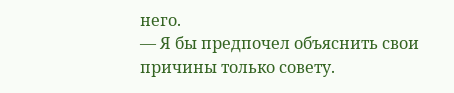него.
— Я бы предпочел объяснить свои причины только совету.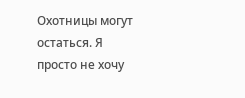Охотницы могут остаться. Я просто не хочу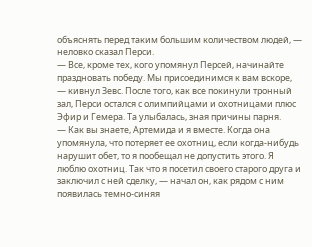объяснять перед таким большим количеством людей, — неловко сказал Перси.
— Все, кроме тех, кого упомянул Персей, начинайте праздновать победу. Мы присоединимся к вам вскоре, — кивнул Зевс. После того, как все покинули тронный зал, Перси остался с олимпийцами и охотницами плюс Эфир и Гемера. Та улыбалась, зная причины парня.
— Как вы знаете, Артемида и я вместе. Когда она упомянула, что потеряет ее охотниц, если когда-нибудь нарушит обет, то я пообещал не допустить этого. Я люблю охотниц. Так что я посетил своего старого друга и заключил с ней сделку, — начал он, как рядом с ним появилась темно-синяя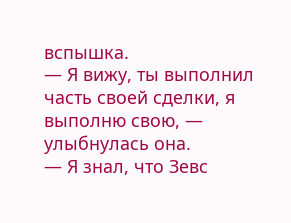вспышка.
— Я вижу, ты выполнил часть своей сделки, я выполню свою, — улыбнулась она.
— Я знал, что Зевс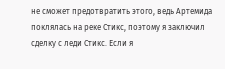не сможет предотвратить этого, ведь Артемида поклялась на реке Стикс, поэтому я заключил сделку с леди Стикс. Если я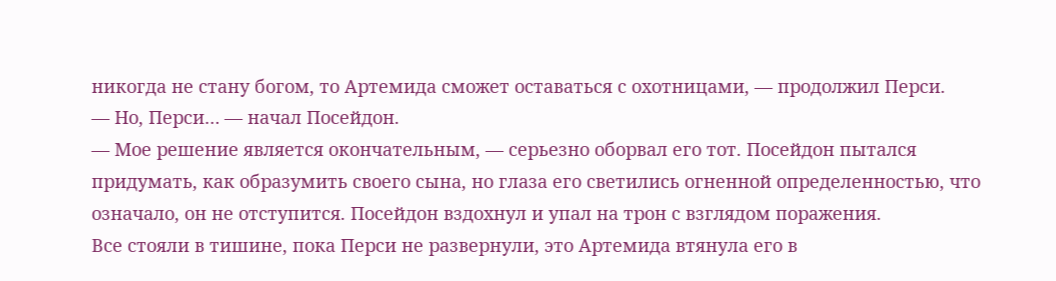никогда не стану богом, то Артемида сможет оставаться с охотницами, — продолжил Перси.
— Но, Перси… — начал Посейдон.
— Мое решение является окончательным, — серьезно оборвал его тот. Посейдон пытался придумать, как образумить своего сына, но глаза его светились огненной определенностью, что означало, он не отступится. Посейдон вздохнул и упал на трон с взглядом поражения.
Все стояли в тишине, пока Перси не развернули, это Артемида втянула его в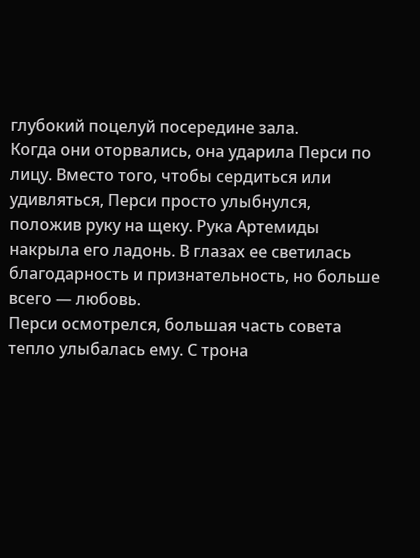глубокий поцелуй посередине зала.
Когда они оторвались, она ударила Перси по лицу. Вместо того, чтобы сердиться или удивляться, Перси просто улыбнулся, положив руку на щеку. Рука Артемиды накрыла его ладонь. В глазах ее светилась благодарность и признательность, но больше всего — любовь.
Перси осмотрелся, большая часть совета тепло улыбалась ему. С трона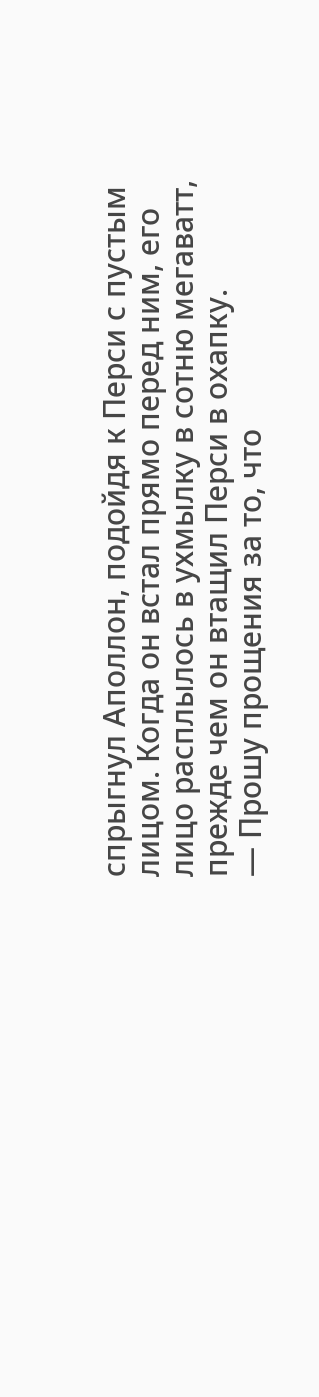спрыгнул Аполлон, подойдя к Перси с пустым лицом. Когда он встал прямо перед ним, его лицо расплылось в ухмылку в сотню мегаватт, прежде чем он втащил Перси в охапку.
— Прошу прощения за то, что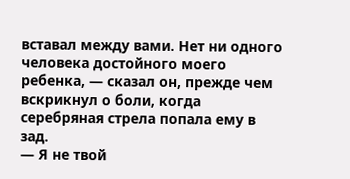вставал между вами. Нет ни одного человека достойного моего ребенка, — сказал он, прежде чем вскрикнул о боли, когда серебряная стрела попала ему в зад.
— Я не твой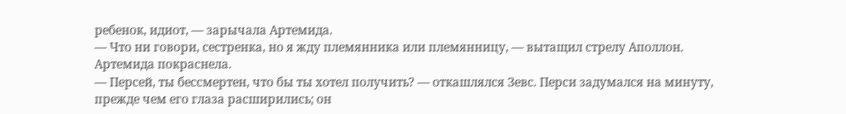ребенок, идиот, — зарычала Артемида.
— Что ни говори, сестренка, но я жду племянника или племянницу, — вытащил стрелу Аполлон. Артемида покраснела.
— Персей, ты бессмертен, что бы ты хотел получить? — откашлялся Зевс. Перси задумался на минуту, прежде чем его глаза расширились; он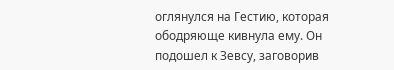оглянулся на Гестию, которая ободряюще кивнула ему. Он подошел к Зевсу, заговорив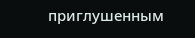приглушенным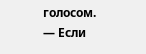голосом.
— Если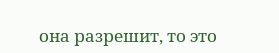она разрешит, то это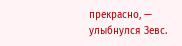прекрасно, — улыбнулся Зевс.